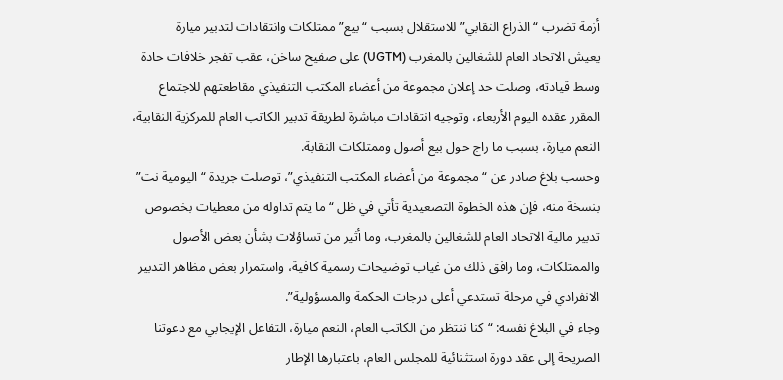أزمة تضرب “الذراع النقابي” للاستقلال بسبب “بيع” ممتلكات وانتقادات لتدبير ميارة
يعيش الاتحاد العام للشغالين بالمغرب (UGTM) على صفيح ساخن، عقب تفجر خلافات حادة وسط قيادته، وصلت حد إعلان مجموعة من أعضاء المكتب التنفيذي مقاطعتهم للاجتماع المقرر عقده اليوم الأربعاء، وتوجيه انتقادات مباشرة لطريقة تدبير الكاتب العام للمركزية النقابية، النعم ميارة، بسبب ما راج حول بيع أصول وممتلكات النقابة.
وحسب بلاغ صادر عن “مجموعة من أعضاء المكتب التنفيذي”، توصلت جريدة “اليومية نت” بنسخة منه، فإن هذه الخطوة التصعيدية تأتي في ظل “ما يتم تداوله من معطيات بخصوص تدبير مالية الاتحاد العام للشغالين بالمغرب، وما أثير من تساؤلات بشأن بعض الأصول والممتلكات، وما رافق ذلك من غياب توضيحات رسمية كافية، واستمرار بعض مظاهر التدبير الانفرادي في مرحلة تستدعي أعلى درجات الحكمة والمسؤولية”.
وجاء في البلاغ نفسه: “كنا ننتظر من الكاتب العام، النعم ميارة، التفاعل الإيجابي مع دعوتنا الصريحة إلى عقد دورة استثنائية للمجلس العام، باعتبارها الإطار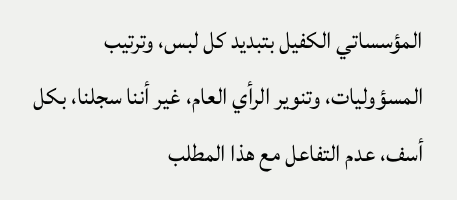المؤسساتي الكفيل بتبديد كل لبس، وترتيب المسؤوليات، وتنوير الرأي العام، غير أننا سجلنا، بكل أسف، عدم التفاعل مع هذا المطلب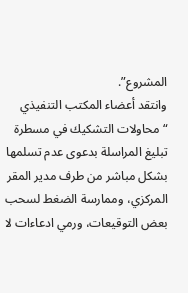المشروع”.
وانتقد أعضاء المكتب التنفيذي “محاولات التشكيك في مسطرة تبليغ المراسلة بدعوى عدم تسلمها بشكل مباشر من طرف مدير المقر المركزي، وممارسة الضغط لسحب بعض التوقيعات، ورمي ادعاءات لا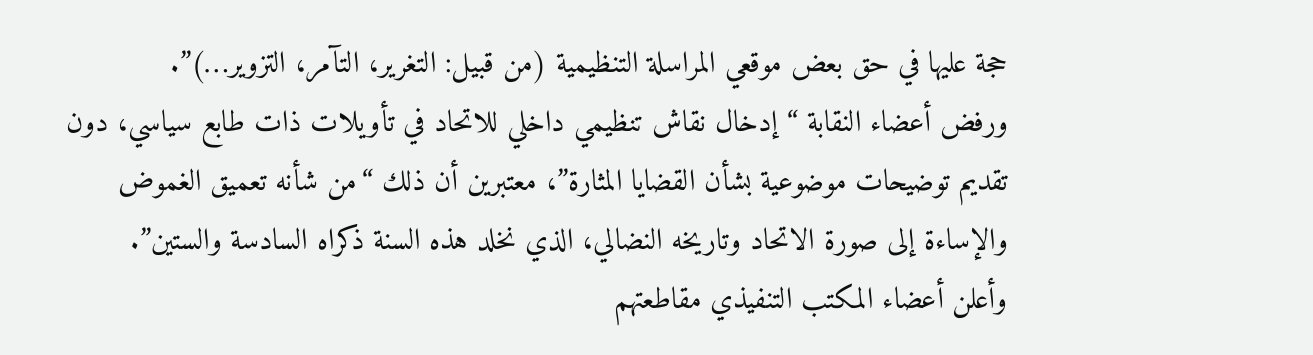حجة عليها في حق بعض موقعي المراسلة التنظيمية (من قبيل: التغرير، التآمر، التزوير…)”.
ورفض أعضاء النقابة “إدخال نقاش تنظيمي داخلي للاتحاد في تأويلات ذات طابع سياسي، دون تقديم توضيحات موضوعية بشأن القضايا المثارة”، معتبرين أن ذلك “من شأنه تعميق الغموض والإساءة إلى صورة الاتحاد وتاريخه النضالي، الذي نخلد هذه السنة ذكراه السادسة والستين”.
وأعلن أعضاء المكتب التنفيذي مقاطعتهم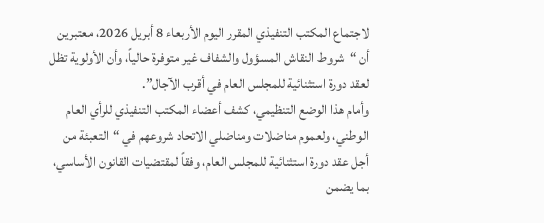لاجتماع المكتب التنفيذي المقرر اليوم الأربعاء 8 أبريل 2026، معتبرين أن “شروط النقاش المسؤول والشفاف غير متوفرة حالياً، وأن الأولوية تظل لعقد دورة استثنائية للمجلس العام في أقرب الآجال”.
وأمام هذا الوضع التنظيمي، كشف أعضاء المكتب التنفيذي للرأي العام الوطني، ولعموم مناضلات ومناضلي الاتحاد شروعهم في “التعبئة من أجل عقد دورة استثنائية للمجلس العام، وفقاً لمقتضيات القانون الأساسي، بما يضمن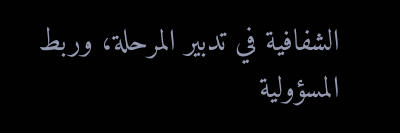الشفافية في تدبير المرحلة، وربط المسؤولية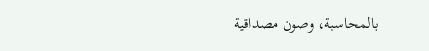بالمحاسبة، وصون مصداقية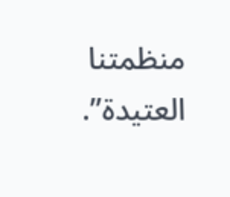منظمتنا العتيدة”.